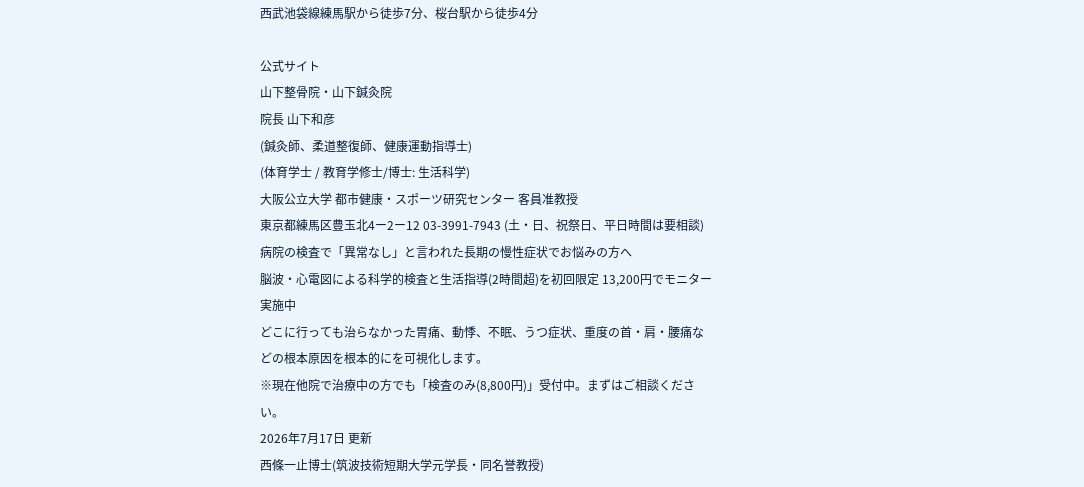西武池袋線練馬駅から徒歩7分、桜台駅から徒歩4分

公式サイト
山下整骨院・山下鍼灸院
院長 山下和彦
(鍼灸師、柔道整復師、健康運動指導士)
(体育学士 / 教育学修士/博士: 生活科学)
大阪公立大学 都市健康・スポーツ研究センター 客員准教授
東京都練馬区豊玉北4ー2ー12 03-3991-7943 (土・日、祝祭日、平日時間は要相談)
病院の検査で「異常なし」と言われた長期の慢性症状でお悩みの方へ
脳波・心電図による科学的検査と生活指導(2時間超)を初回限定 13,200円でモニター実施中
どこに行っても治らなかった胃痛、動悸、不眠、うつ症状、重度の首・肩・腰痛などの根本原因を根本的にを可視化します。
※現在他院で治療中の方でも「検査のみ(8,800円)」受付中。まずはご相談ください。
2026年7月17日 更新
西條一止博士(筑波技術短期大学元学長・同名誉教授)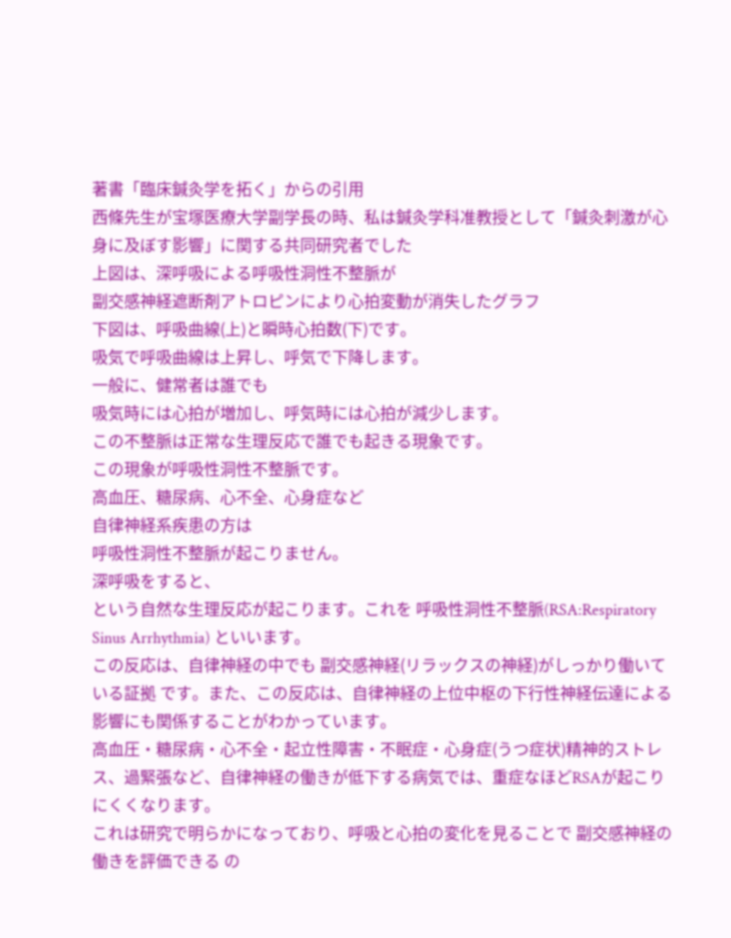著書「臨床鍼灸学を拓く」からの引用
西條先生が宝塚医療大学副学長の時、私は鍼灸学科准教授として「鍼灸刺激が心身に及ぼす影響」に関する共同研究者でした
上図は、深呼吸による呼吸性洞性不整脈が
副交感神経遮断剤アトロピンにより心拍変動が消失したグラフ
下図は、呼吸曲線(上)と瞬時心拍数(下)です。
吸気で呼吸曲線は上昇し、呼気で下降します。
一般に、健常者は誰でも
吸気時には心拍が増加し、呼気時には心拍が減少します。
この不整脈は正常な生理反応で誰でも起きる現象です。
この現象が呼吸性洞性不整脈です。
高血圧、糖尿病、心不全、心身症など
自律神経系疾患の方は
呼吸性洞性不整脈が起こりません。
深呼吸をすると、
という自然な生理反応が起こります。これを 呼吸性洞性不整脈(RSA:Respiratory Sinus Arrhythmia) といいます。
この反応は、自律神経の中でも 副交感神経(リラックスの神経)がしっかり働いている証拠 です。また、この反応は、自律神経の上位中枢の下行性神経伝達による影響にも関係することがわかっています。
高血圧・糖尿病・心不全・起立性障害・不眠症・心身症(うつ症状)精神的ストレス、過緊張など、自律神経の働きが低下する病気では、重症なほどRSAが起こりにくくなります。
これは研究で明らかになっており、呼吸と心拍の変化を見ることで 副交感神経の働きを評価できる の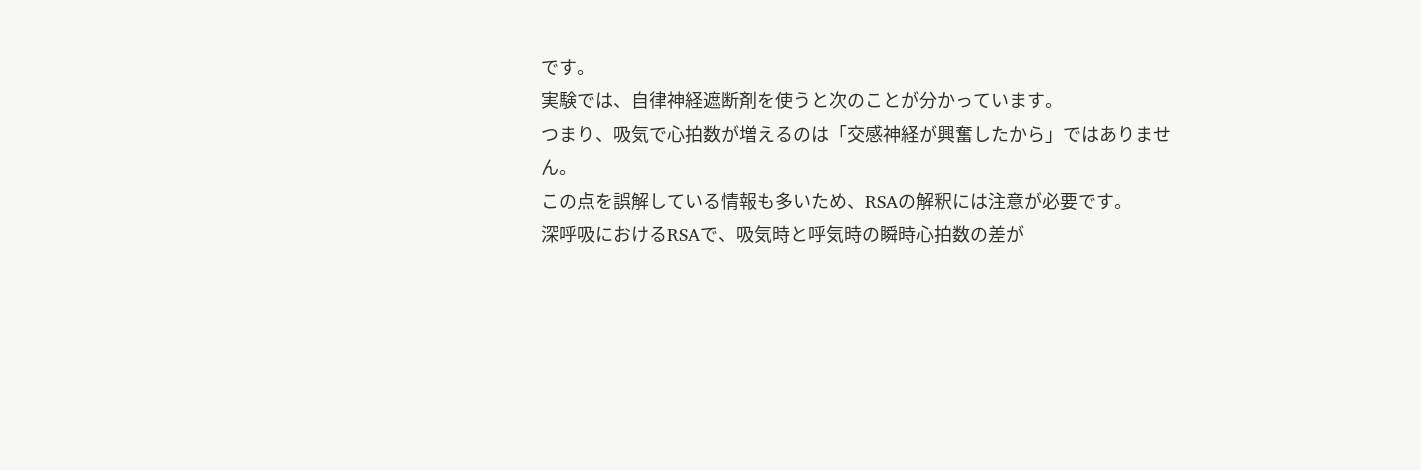です。
実験では、自律神経遮断剤を使うと次のことが分かっています。
つまり、吸気で心拍数が増えるのは「交感神経が興奮したから」ではありません。
この点を誤解している情報も多いため、RSAの解釈には注意が必要です。
深呼吸におけるRSAで、吸気時と呼気時の瞬時心拍数の差が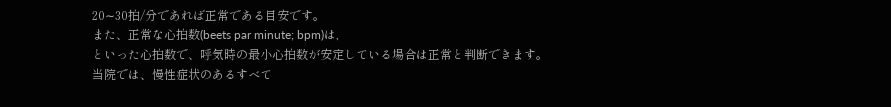20∼30拍/分であれば正常である目安です。
また、正常な心拍数(beets par minute; bpm)は,
といった心拍数で、呼気時の最小心拍数が安定している場合は正常と判断できます。
当院では、慢性症状のあるすべて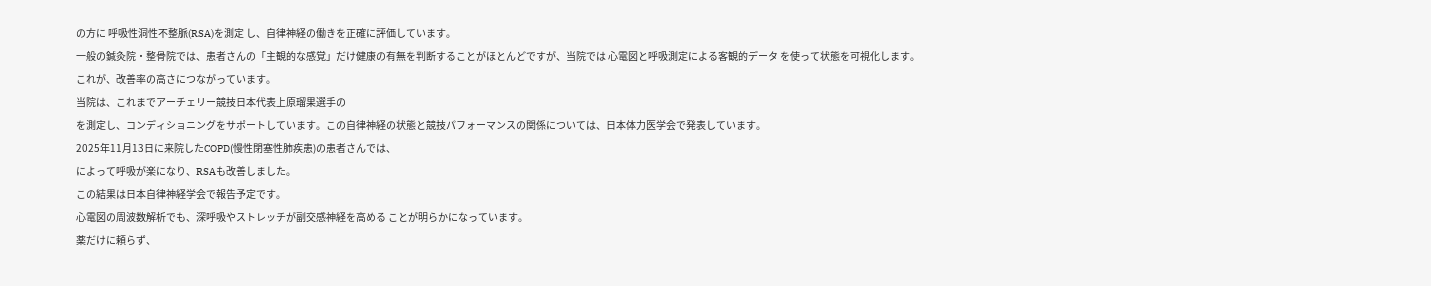の方に 呼吸性洞性不整脈(RSA)を測定 し、自律神経の働きを正確に評価しています。
一般の鍼灸院・整骨院では、患者さんの「主観的な感覚」だけ健康の有無を判断することがほとんどですが、当院では 心電図と呼吸測定による客観的データ を使って状態を可視化します。
これが、改善率の高さにつながっています。
当院は、これまでアーチェリー競技日本代表上原瑠果選手の
を測定し、コンディショニングをサポートしています。この自律神経の状態と競技パフォーマンスの関係については、日本体力医学会で発表しています。
2025年11月13日に来院したCOPD(慢性閉塞性肺疾患)の患者さんでは、
によって呼吸が楽になり、RSAも改善しました。
この結果は日本自律神経学会で報告予定です。
心電図の周波数解析でも、深呼吸やストレッチが副交感神経を高める ことが明らかになっています。
薬だけに頼らず、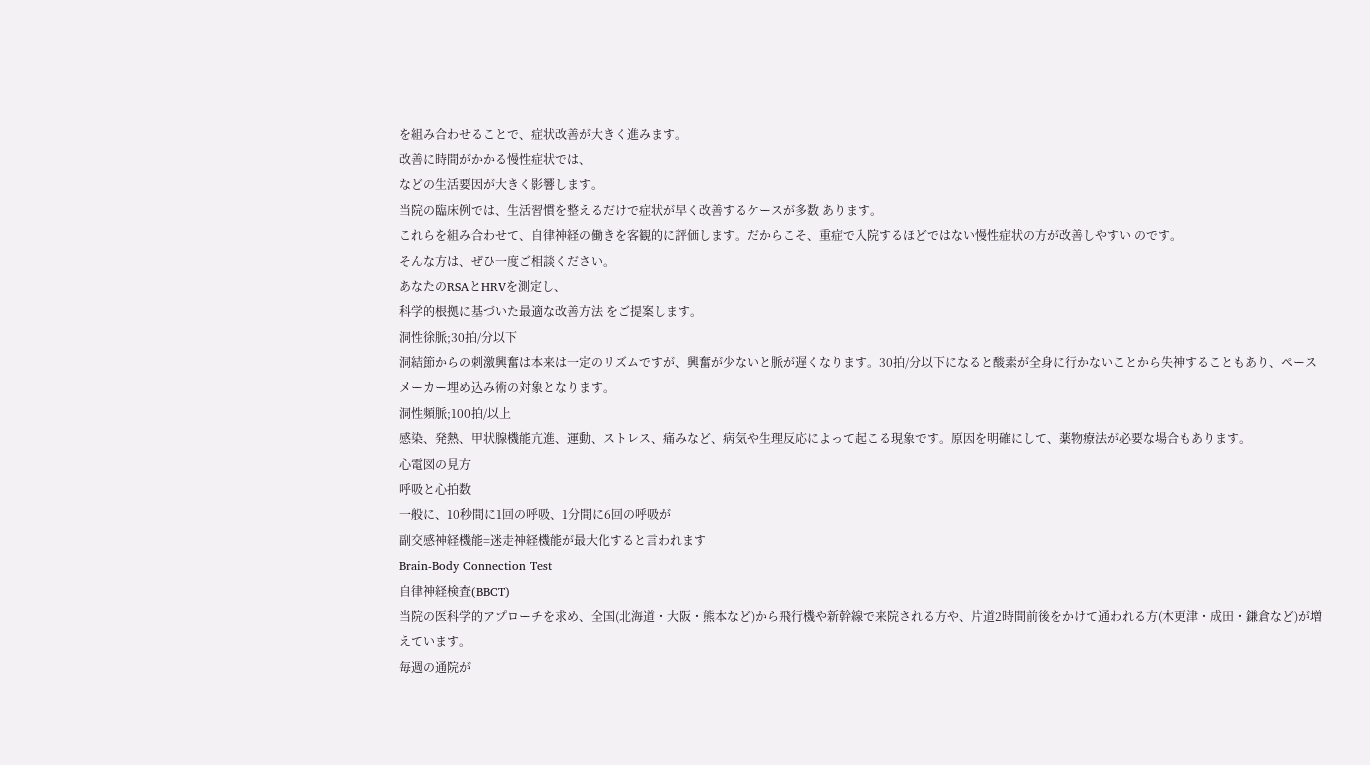を組み合わせることで、症状改善が大きく進みます。
改善に時間がかかる慢性症状では、
などの生活要因が大きく影響します。
当院の臨床例では、生活習慣を整えるだけで症状が早く改善するケースが多数 あります。
これらを組み合わせて、自律神経の働きを客観的に評価します。だからこそ、重症で入院するほどではない慢性症状の方が改善しやすい のです。
そんな方は、ぜひ一度ご相談ください。
あなたのRSAとHRVを測定し、
科学的根拠に基づいた最適な改善方法 をご提案します。
洞性徐脈;30拍/分以下
洞結節からの刺激興奮は本来は一定のリズムですが、興奮が少ないと脈が遅くなります。30拍/分以下になると酸素が全身に行かないことから失神することもあり、ペースメーカー埋め込み術の対象となります。
洞性頻脈;100拍/以上
感染、発熱、甲状腺機能亢進、運動、ストレス、痛みなど、病気や生理反応によって起こる現象です。原因を明確にして、薬物療法が必要な場合もあります。
心電図の見方
呼吸と心拍数
一般に、10秒間に1回の呼吸、1分間に6回の呼吸が
副交感神経機能=迷走神経機能が最大化すると言われます
Brain-Body Connection Test
自律神経検査(BBCT)
当院の医科学的アプローチを求め、全国(北海道・大阪・熊本など)から飛行機や新幹線で来院される方や、片道2時間前後をかけて通われる方(木更津・成田・鎌倉など)が増えています。
毎週の通院が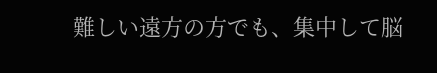難しい遠方の方でも、集中して脳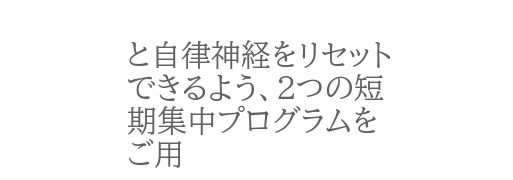と自律神経をリセットできるよう、2つの短期集中プログラムをご用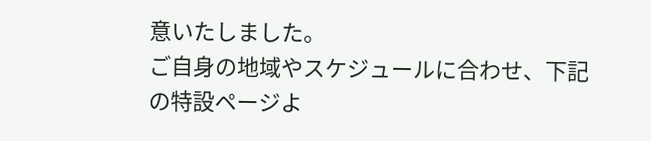意いたしました。
ご自身の地域やスケジュールに合わせ、下記の特設ページよ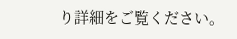り詳細をご覧ください。